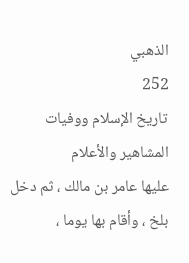الذهبي
252
تاريخ الإسلام ووفيات المشاهير والأعلام
عليها عامر بن مالك ، ثم دخل بلخ ، وأقام بها يوما ،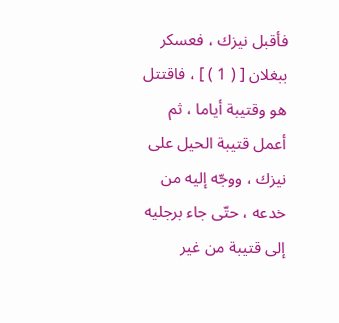فأقبل نيزك ، فعسكر ببغلان [ ( 1 ) ] ، فاقتتل هو وقتيبة أياما ، ثم أعمل قتيبة الحيل على نيزك ، ووجّه إليه من خدعه ، حتّى جاء برجليه إلى قتيبة من غير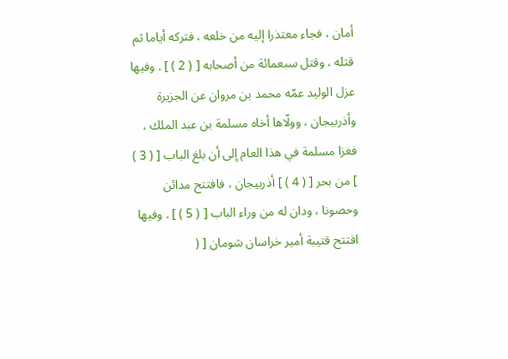أمان ، فجاء معتذرا إليه من خلعه ، فتركه أياما ثم قتله ، وقتل سبعمائة من أصحابه [ ( 2 ) ] . وفيها عزل الوليد عمّه محمد بن مروان عن الجزيرة وأذربيجان ، وولّاها أخاه مسلمة بن عبد الملك ، فغزا مسلمة في هذا العام إلى أن بلغ الباب [ ( 3 ) ] من بحر [ ( 4 ) ] أذربيجان ، فافتتح مدائن وحصونا ، ودان له من وراء الباب [ ( 5 ) ] . وفيها افتتح قتيبة أمير خراسان شومان [ (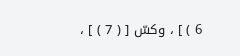6 ) ] ، وكسّ [ ( 7 ) ] ،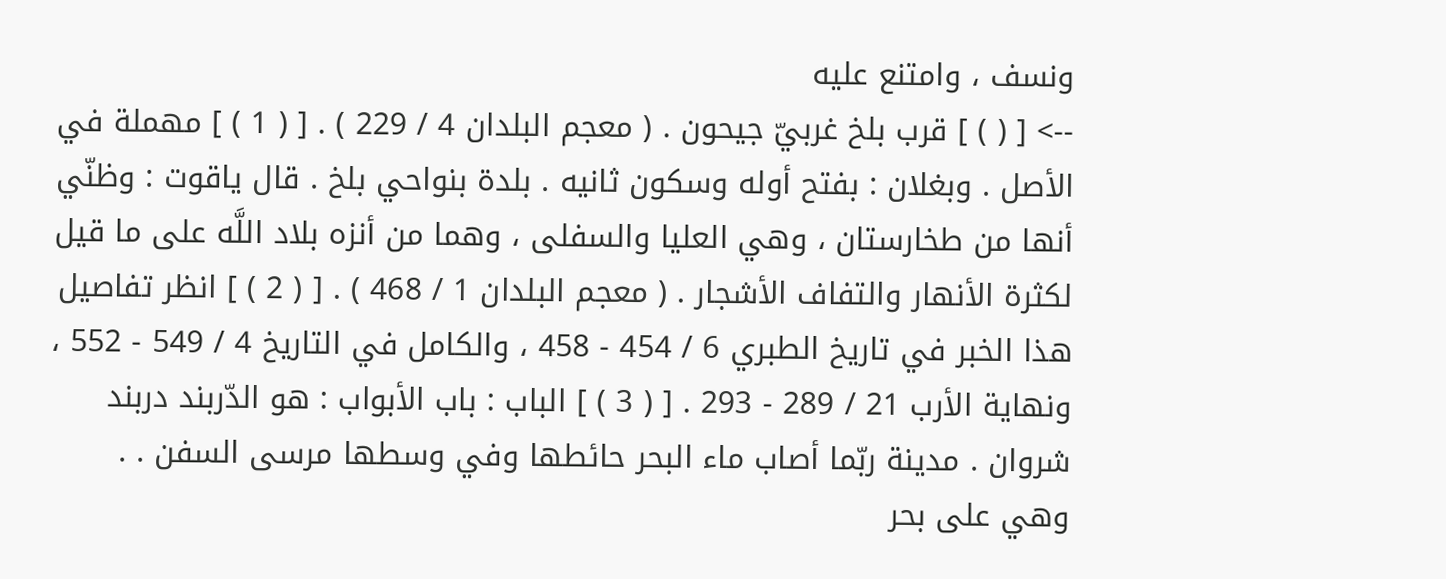ونسف ، وامتنع عليه
--> [ ( ) ] قرب بلخ غربيّ جيحون . ( معجم البلدان 4 / 229 ) . [ ( 1 ) ] مهملة في الأصل . وبغلان : بفتح أوله وسكون ثانيه . بلدة بنواحي بلخ . قال ياقوت : وظنّي أنها من طخارستان ، وهي العليا والسفلى ، وهما من أنزه بلاد اللَّه على ما قيل لكثرة الأنهار والتفاف الأشجار . ( معجم البلدان 1 / 468 ) . [ ( 2 ) ] انظر تفاصيل هذا الخبر في تاريخ الطبري 6 / 454 - 458 ، والكامل في التاريخ 4 / 549 - 552 ، ونهاية الأرب 21 / 289 - 293 . [ ( 3 ) ] الباب : باب الأبواب : هو الدّربند دربند شروان . مدينة ربّما أصاب ماء البحر حائطها وفي وسطها مرسى السفن . . وهي على بحر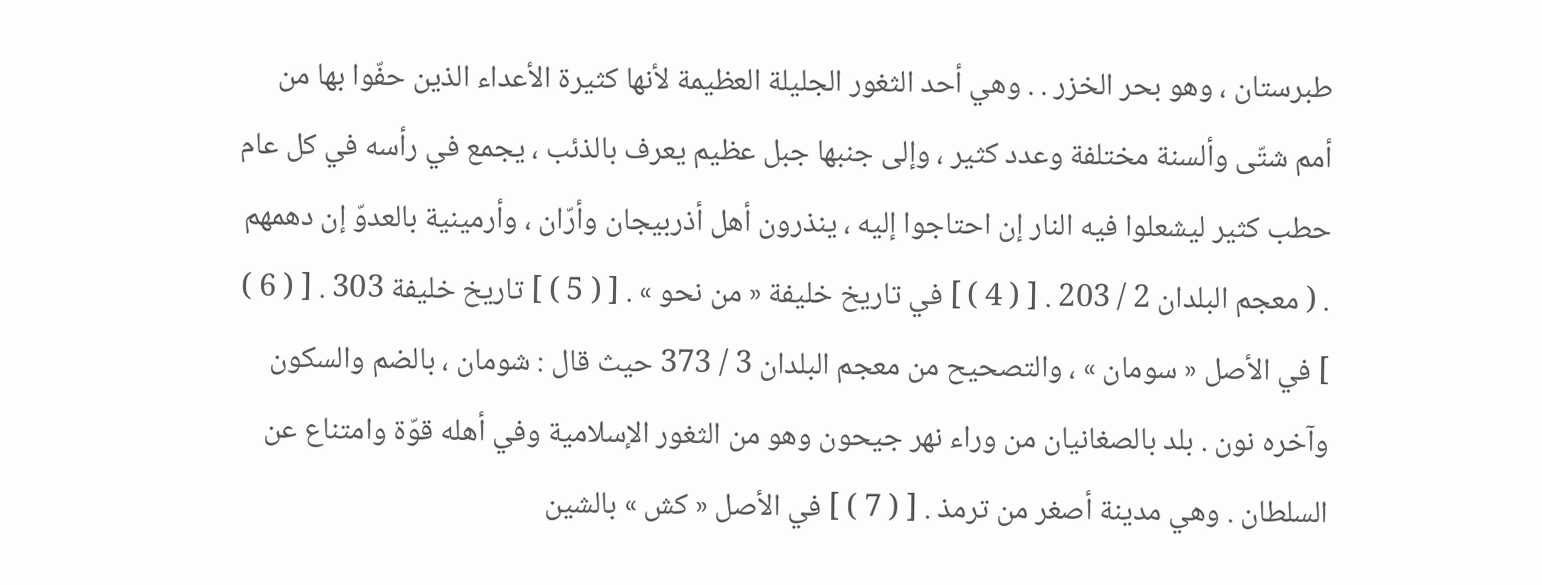طبرستان ، وهو بحر الخزر . . وهي أحد الثغور الجليلة العظيمة لأنها كثيرة الأعداء الذين حفّوا بها من أمم شتّى وألسنة مختلفة وعدد كثير ، وإلى جنبها جبل عظيم يعرف بالذئب ، يجمع في رأسه في كل عام حطب كثير ليشعلوا فيه النار إن احتاجوا إليه ، ينذرون أهل أذربيجان وأرّان ، وأرمينية بالعدوّ إن دهمهم . ( معجم البلدان 2 / 203 . [ ( 4 ) ] في تاريخ خليفة « من نحو » . [ ( 5 ) ] تاريخ خليفة 303 . [ ( 6 ) ] في الأصل « سومان » ، والتصحيح من معجم البلدان 3 / 373 حيث قال : شومان ، بالضم والسكون وآخره نون . بلد بالصغانيان من وراء نهر جيحون وهو من الثغور الإسلامية وفي أهله قوّة وامتناع عن السلطان . وهي مدينة أصغر من ترمذ . [ ( 7 ) ] في الأصل « كش » بالشين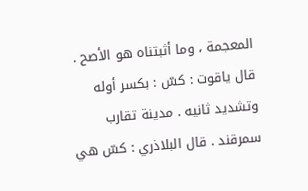المعجمة ، وما أثبتناه هو الأصح . قال ياقوت : كسّ : بكسر أوله وتشديد ثانيه . مدينة تقارب سمرقند . قال البلاذري : كسّ هي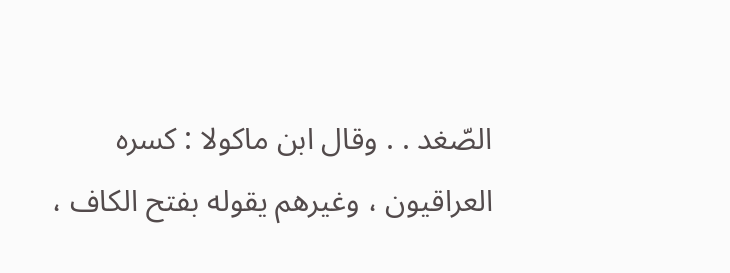الصّغد . . وقال ابن ماكولا : كسره العراقيون ، وغيرهم يقوله بفتح الكاف ،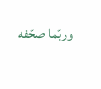وربّما صحّفه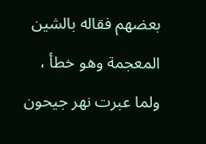بعضهم فقاله بالشين المعجمة وهو خطأ ، ولما عبرت نهر جيحون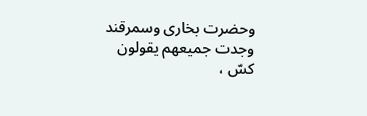وحضرت بخارى وسمرقند وجدت جميعهم يقولون كسّ ،